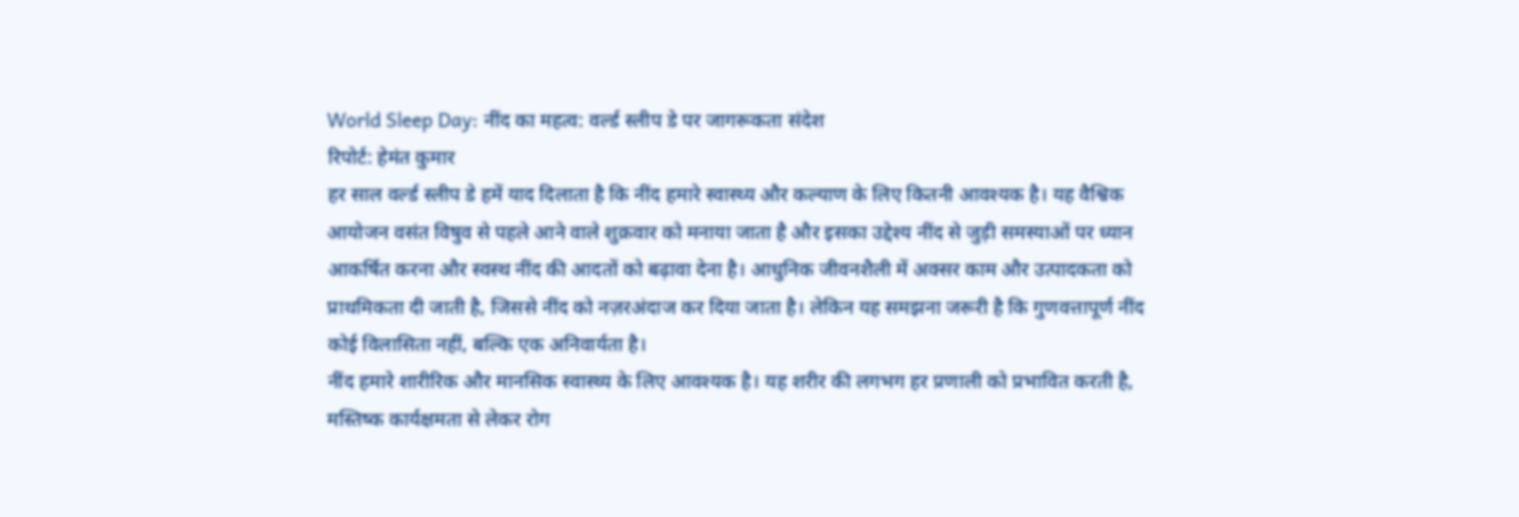World Sleep Day: नींद का महत्व: वर्ल्ड स्लीप डे पर जागरूकता संदेश
रिपोर्ट: हेमंत कुमार
हर साल वर्ल्ड स्लीप डे हमें याद दिलाता है कि नींद हमारे स्वास्थ्य और कल्याण के लिए कितनी आवश्यक है। यह वैश्विक आयोजन वसंत विषुव से पहले आने वाले शुक्रवार को मनाया जाता है और इसका उद्देश्य नींद से जुड़ी समस्याओं पर ध्यान आकर्षित करना और स्वस्थ नींद की आदतों को बढ़ावा देना है। आधुनिक जीवनशैली में अक्सर काम और उत्पादकता को प्राथमिकता दी जाती है, जिससे नींद को नज़रअंदाज कर दिया जाता है। लेकिन यह समझना जरूरी है कि गुणवत्तापूर्ण नींद कोई विलासिता नहीं, बल्कि एक अनिवार्यता है।
नींद हमारे शारीरिक और मानसिक स्वास्थ्य के लिए आवश्यक है। यह शरीर की लगभग हर प्रणाली को प्रभावित करती है, मस्तिष्क कार्यक्षमता से लेकर रोग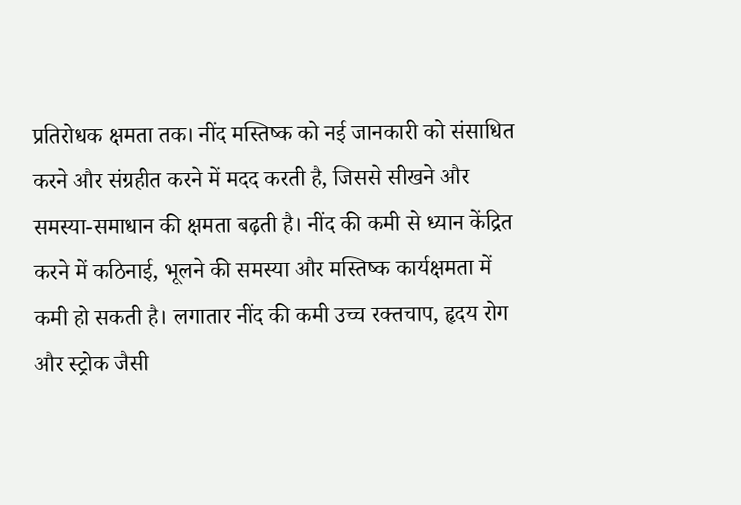प्रतिरोधक क्षमता तक। नींद मस्तिष्क को नई जानकारी को संसाधित करने और संग्रहीत करने में मदद करती है, जिससे सीखने और समस्या-समाधान की क्षमता बढ़ती है। नींद की कमी से ध्यान केंद्रित करने में कठिनाई, भूलने की समस्या और मस्तिष्क कार्यक्षमता में कमी हो सकती है। लगातार नींद की कमी उच्च रक्तचाप, हृदय रोग और स्ट्रोक जैसी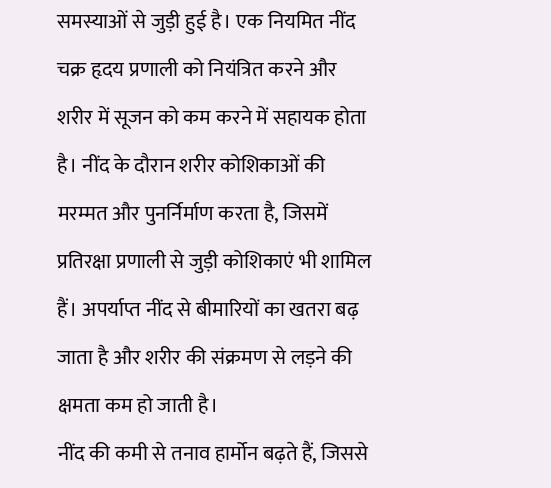समस्याओं से जुड़ी हुई है। एक नियमित नींद चक्र हृदय प्रणाली को नियंत्रित करने और शरीर में सूजन को कम करने में सहायक होता है। नींद के दौरान शरीर कोशिकाओं की मरम्मत और पुनर्निर्माण करता है, जिसमें प्रतिरक्षा प्रणाली से जुड़ी कोशिकाएं भी शामिल हैं। अपर्याप्त नींद से बीमारियों का खतरा बढ़ जाता है और शरीर की संक्रमण से लड़ने की क्षमता कम हो जाती है।
नींद की कमी से तनाव हार्मोन बढ़ते हैं, जिससे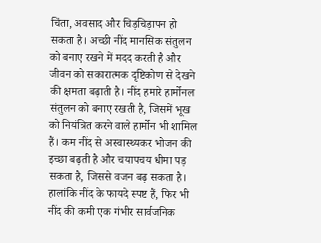चिंता, अवसाद और चिड़चिड़ापन हो सकता है। अच्छी नींद मानसिक संतुलन को बनाए रखने में मदद करती है और जीवन को सकारात्मक दृष्टिकोण से देखने की क्षमता बढ़ाती है। नींद हमारे हार्मोनल संतुलन को बनाए रखती है, जिसमें भूख को नियंत्रित करने वाले हार्मोन भी शामिल हैं। कम नींद से अस्वास्थ्यकर भोजन की इच्छा बढ़ती है और चयापचय धीमा पड़ सकता है, जिससे वजन बढ़ सकता है। हालांकि नींद के फायदे स्पष्ट हैं, फिर भी नींद की कमी एक गंभीर सार्वजनिक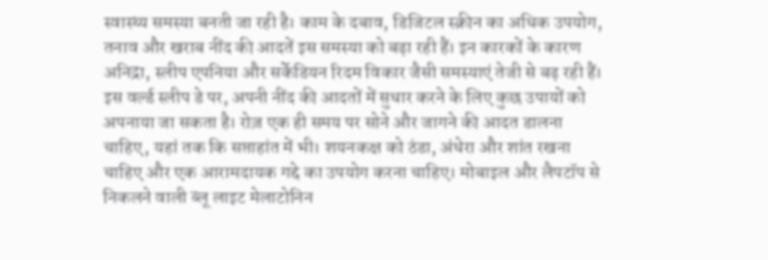स्वास्थ्य समस्या बनती जा रही है। काम के दबाव, डिजिटल स्क्रीन का अधिक उपयोग, तनाव और खराब नींद की आदतें इस समस्या को बढ़ा रही हैं। इन कारकों के कारण अनिद्रा, स्लीप एपनिया और सर्केडियन रिदम विकार जैसी समस्याएं तेजी से बढ़ रही हैं।
इस वर्ल्ड स्लीप डे पर, अपनी नींद की आदतों में सुधार करने के लिए कुछ उपायों को अपनाया जा सकता है। रोज़ एक ही समय पर सोने और जागने की आदत डालना चाहिए, यहां तक कि सप्ताहांत में भी। शयनकक्ष को ठंडा, अंधेरा और शांत रखना चाहिए और एक आरामदायक गद्दे का उपयोग करना चाहिए। मोबाइल और लैपटॉप से निकलने वाली ब्लू लाइट मेलाटोनिन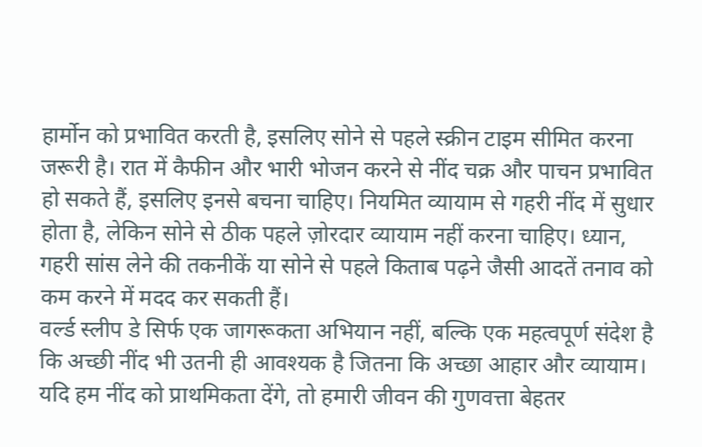हार्मोन को प्रभावित करती है, इसलिए सोने से पहले स्क्रीन टाइम सीमित करना जरूरी है। रात में कैफीन और भारी भोजन करने से नींद चक्र और पाचन प्रभावित हो सकते हैं, इसलिए इनसे बचना चाहिए। नियमित व्यायाम से गहरी नींद में सुधार होता है, लेकिन सोने से ठीक पहले ज़ोरदार व्यायाम नहीं करना चाहिए। ध्यान, गहरी सांस लेने की तकनीकें या सोने से पहले किताब पढ़ने जैसी आदतें तनाव को कम करने में मदद कर सकती हैं।
वर्ल्ड स्लीप डे सिर्फ एक जागरूकता अभियान नहीं, बल्कि एक महत्वपूर्ण संदेश है कि अच्छी नींद भी उतनी ही आवश्यक है जितना कि अच्छा आहार और व्यायाम। यदि हम नींद को प्राथमिकता देंगे, तो हमारी जीवन की गुणवत्ता बेहतर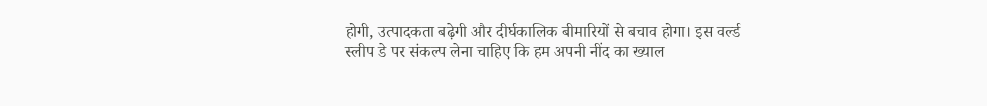होगी, उत्पादकता बढ़ेगी और दीर्घकालिक बीमारियों से बचाव होगा। इस वर्ल्ड स्लीप डे पर संकल्प लेना चाहिए कि हम अपनी नींद का ख्याल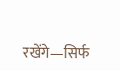रखेंगे—सिर्फ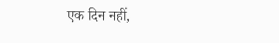एक दिन नहीं,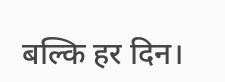बल्कि हर दिन।